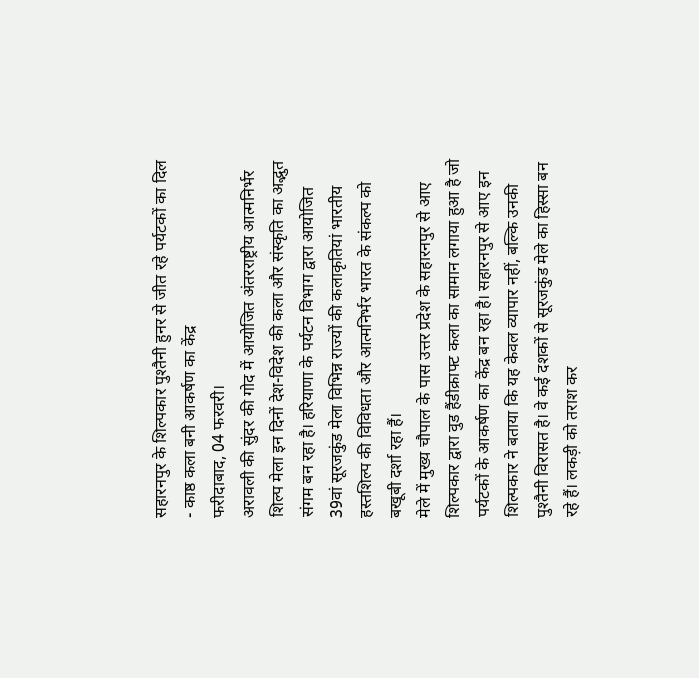सहारनपुर के शिल्पकार पुश्तैनी हुनर से जीत रहे पर्यटकों का दिल
- काष्ठ कला बनी आकर्षण का केंद्र
फरीदाबाद, 04 फरवरी।
अरावली की सुंदर की गोद में आयोजित अंतरराष्ट्रीय आत्मनिर्भर शिल्प मेला इन दिनों देश-विदेश की कला और संस्कृति का अद्भुत संगम बन रहा है। हरियाणा के पर्यटन विभाग द्वारा आयोजित 39वां सूरजकुंड मेला विभिन्न राज्यों की कलाकृतियां भारतीय हस्तशिल्प की विविधता और आत्मनिर्भर भारत के संकल्प को बखूबी दर्शा रहा हैं।
मेले में मुख्य चौपाल के पास उत्तर प्रदेश के सहारनपुर से आए शिल्पकार द्वारा वुड हैंडीक्राफ्ट कला का सामान लगाया हुआ है जो पर्यटकों के आकर्षण का केंद्र बन रहा है। सहारनपुर से आए इन शिल्पकार ने बताया कि यह केवल व्यापार नहीं, बल्कि उनकी पुश्तैनी विरासत है। वे कई दशकों से सूरजकुंड मेले का हिस्सा बन रहे हैं। लकड़ी को तराश कर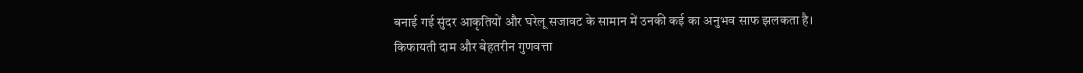बनाई गई सुंदर आकृतियों और घरेलू सजावट के सामान में उनकी कई का अनुभव साफ झलकता है।
किफायती दाम और बेहतरीन गुणवत्ता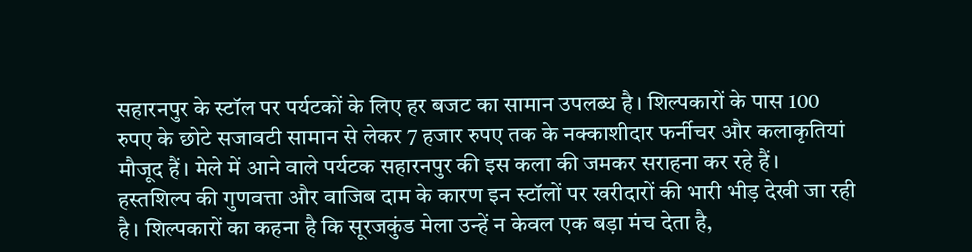सहारनपुर के स्टॉल पर पर्यटकों के लिए हर बजट का सामान उपलब्ध है। शिल्पकारों के पास 100 रुपए के छोटे सजावटी सामान से लेकर 7 हजार रुपए तक के नक्काशीदार फर्नीचर और कलाकृतियां मौजूद हैं। मेले में आने वाले पर्यटक सहारनपुर की इस कला की जमकर सराहना कर रहे हैं। हस्तशिल्प की गुणवत्ता और वाजिब दाम के कारण इन स्टॉलों पर खरीदारों की भारी भीड़ देखी जा रही है। शिल्पकारों का कहना है कि सूरजकुंड मेला उन्हें न केवल एक बड़ा मंच देता है,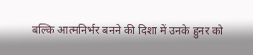बल्कि आत्मनिर्भर बनने की दिशा में उनके हुनर को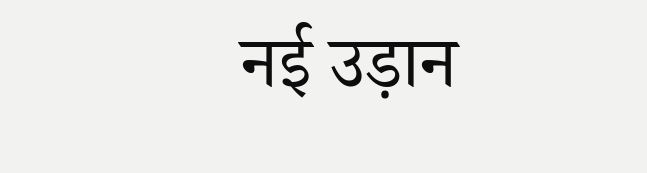नई उड़ान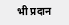भी प्रदान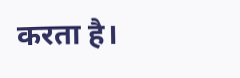करता है।